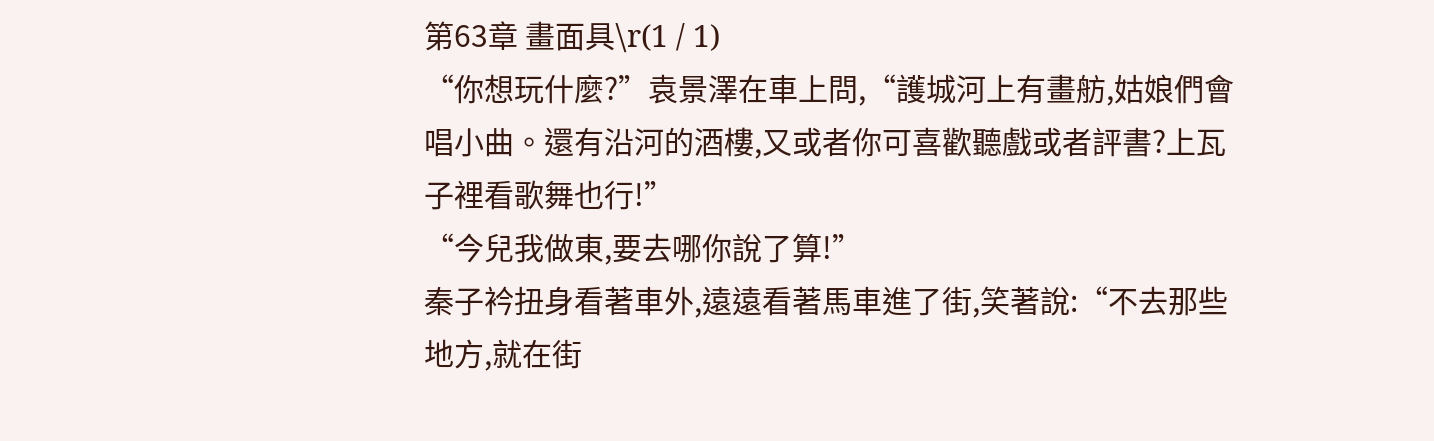第63章 畫面具\r(1 / 1)
“你想玩什麼?”袁景澤在車上問,“護城河上有畫舫,姑娘們會唱小曲。還有沿河的酒樓,又或者你可喜歡聽戲或者評書?上瓦子裡看歌舞也行!”
“今兒我做東,要去哪你說了算!”
秦子衿扭身看著車外,遠遠看著馬車進了街,笑著說:“不去那些地方,就在街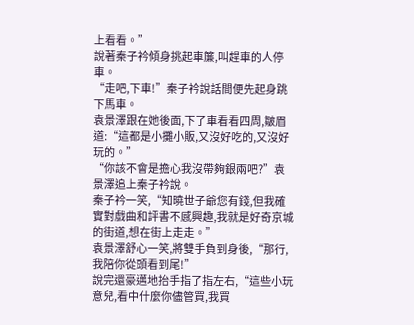上看看。”
說著秦子衿傾身挑起車簾,叫趕車的人停車。
“走吧,下車!”秦子衿說話間便先起身跳下馬車。
袁景澤跟在她後面,下了車看看四周,皺眉道:“這都是小攤小販,又沒好吃的,又沒好玩的。”
“你該不會是擔心我沒帶夠銀兩吧?”袁景澤追上秦子衿說。
秦子衿一笑,“知曉世子爺您有錢,但我確實對戲曲和評書不感興趣,我就是好奇京城的街道,想在街上走走。”
袁景澤舒心一笑,將雙手負到身後,“那行,我陪你從頭看到尾!”
說完還豪邁地抬手指了指左右,“這些小玩意兒,看中什麼你儘管買,我買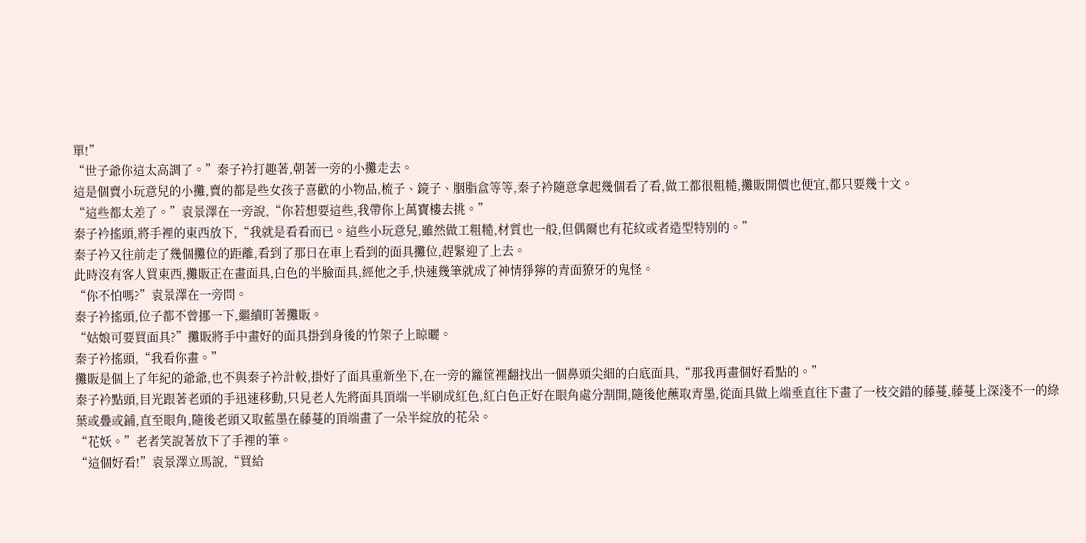單!”
“世子爺你這太高調了。”秦子衿打趣著,朝著一旁的小攤走去。
這是個賣小玩意兒的小攤,賣的都是些女孩子喜歡的小物品,梳子、鏡子、胭脂盒等等,秦子衿隨意拿起幾個看了看,做工都很粗糙,攤販開價也便宜,都只要幾十文。
“這些都太差了。”袁景澤在一旁說,“你若想要這些,我帶你上萬寶樓去挑。”
秦子衿搖頭,將手裡的東西放下,“我就是看看而已。這些小玩意兒,雖然做工粗糙,材質也一般,但偶爾也有花紋或者造型特別的。”
秦子衿又往前走了幾個攤位的距離,看到了那日在車上看到的面具攤位,趕緊迎了上去。
此時沒有客人買東西,攤販正在畫面具,白色的半臉面具,經他之手,快速幾筆就成了神情猙獰的青面獠牙的鬼怪。
“你不怕嗎?”袁景澤在一旁問。
秦子衿搖頭,位子都不曾挪一下,繼續盯著攤販。
“姑娘可要買面具?”攤販將手中畫好的面具掛到身後的竹架子上晾曬。
秦子衿搖頭,“我看你畫。”
攤販是個上了年紀的爺爺,也不與秦子衿計較,掛好了面具重新坐下,在一旁的籮筐裡翻找出一個鼻頭尖細的白底面具,“那我再畫個好看點的。”
秦子衿點頭,目光跟著老頭的手迅速移動,只見老人先將面具頂端一半刷成紅色,紅白色正好在眼角處分割開,隨後他蘸取青墨,從面具做上端垂直往下畫了一枝交錯的藤蔓,藤蔓上深淺不一的綠葉或疊或鋪,直至眼角,隨後老頭又取藍墨在藤蔓的頂端畫了一朵半綻放的花朵。
“花妖。”老者笑說著放下了手裡的筆。
“這個好看!”袁景澤立馬說,“買給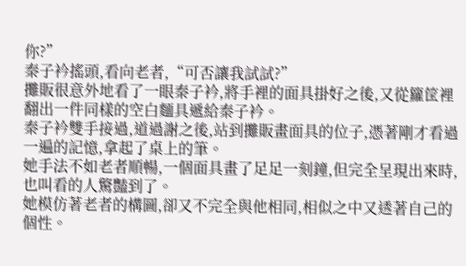你?”
秦子衿搖頭,看向老者,“可否讓我試試?”
攤販很意外地看了一眼秦子衿,將手裡的面具掛好之後,又從籮筐裡翻出一件同樣的空白麵具遞給秦子衿。
秦子衿雙手接過,道過謝之後,站到攤販畫面具的位子,憑著剛才看過一遍的記憶,拿起了桌上的筆。
她手法不如老者順暢,一個面具畫了足足一刻鐘,但完全呈現出來時,也叫看的人驚豔到了。
她模仿著老者的構圖,卻又不完全與他相同,相似之中又透著自己的個性。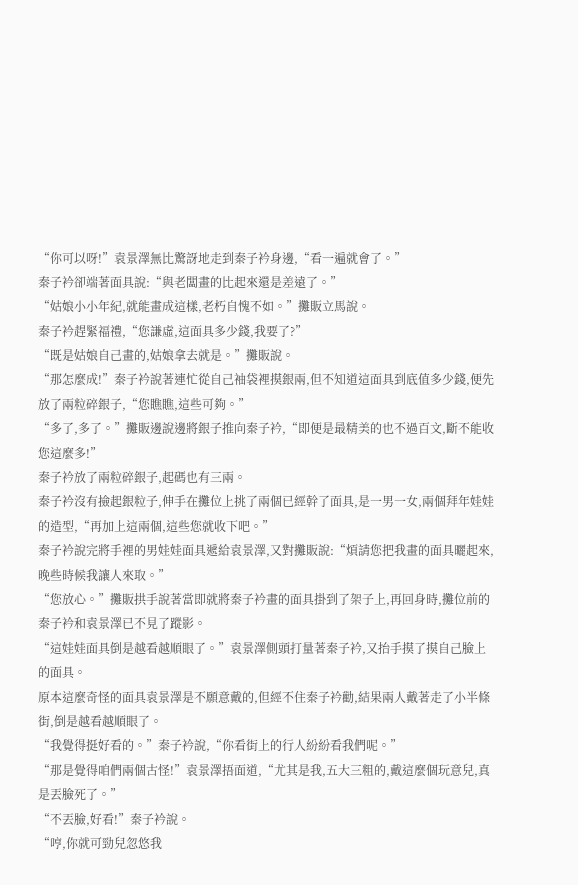“你可以呀!”袁景澤無比驚訝地走到秦子衿身邊,“看一遍就會了。”
秦子衿卻端著面具說:“與老闆畫的比起來還是差遠了。”
“姑娘小小年紀,就能畫成這樣,老朽自愧不如。”攤販立馬說。
秦子衿趕緊福禮,“您謙虛,這面具多少錢,我要了?”
“既是姑娘自己畫的,姑娘拿去就是。”攤販說。
“那怎麼成!”秦子衿說著連忙從自己袖袋裡摸銀兩,但不知道這面具到底值多少錢,便先放了兩粒碎銀子,“您瞧瞧,這些可夠。”
“多了,多了。”攤販邊說邊將銀子推向秦子衿,“即便是最精美的也不過百文,斷不能收您這麼多!”
秦子衿放了兩粒碎銀子,起碼也有三兩。
秦子衿沒有撿起銀粒子,伸手在攤位上挑了兩個已經幹了面具,是一男一女,兩個拜年娃娃的造型,“再加上這兩個,這些您就收下吧。”
秦子衿說完將手裡的男娃娃面具遞給袁景澤,又對攤販說:“煩請您把我畫的面具曬起來,晚些時候我讓人來取。”
“您放心。”攤販拱手說著當即就將秦子衿畫的面具掛到了架子上,再回身時,攤位前的秦子衿和袁景澤已不見了蹤影。
“這娃娃面具倒是越看越順眼了。”袁景澤側頭打量著秦子衿,又抬手摸了摸自己臉上的面具。
原本這麼奇怪的面具袁景澤是不願意戴的,但經不住秦子衿勸,結果兩人戴著走了小半條街,倒是越看越順眼了。
“我覺得挺好看的。”秦子衿說,“你看街上的行人紛紛看我們呢。”
“那是覺得咱們兩個古怪!”袁景澤捂面道,“尤其是我,五大三粗的,戴這麼個玩意兒,真是丟臉死了。”
“不丟臉,好看!”秦子衿說。
“哼,你就可勁兒忽悠我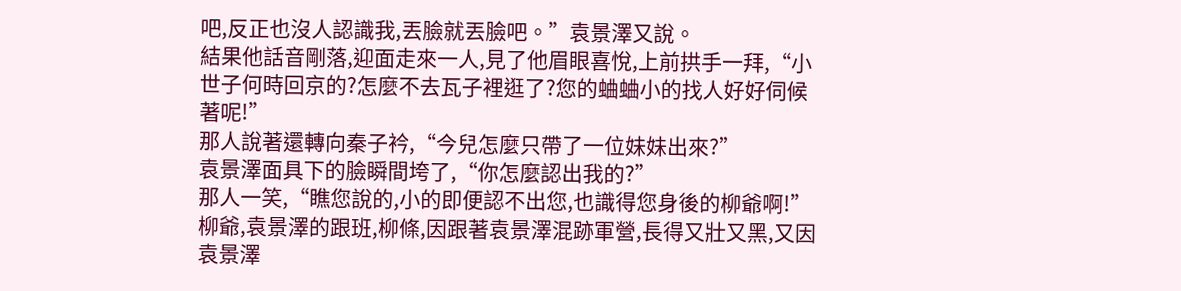吧,反正也沒人認識我,丟臉就丟臉吧。”袁景澤又說。
結果他話音剛落,迎面走來一人,見了他眉眼喜悅,上前拱手一拜,“小世子何時回京的?怎麼不去瓦子裡逛了?您的蛐蛐小的找人好好伺候著呢!”
那人說著還轉向秦子衿,“今兒怎麼只帶了一位妹妹出來?”
袁景澤面具下的臉瞬間垮了,“你怎麼認出我的?”
那人一笑,“瞧您說的,小的即便認不出您,也識得您身後的柳爺啊!”
柳爺,袁景澤的跟班,柳條,因跟著袁景澤混跡軍營,長得又壯又黑,又因袁景澤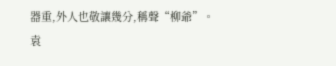器重,外人也敬讓幾分,稱聲“柳爺”。
袁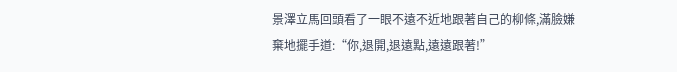景澤立馬回頭看了一眼不遠不近地跟著自己的柳條,滿臉嫌棄地擺手道:“你,退開,退遠點,遠遠跟著!”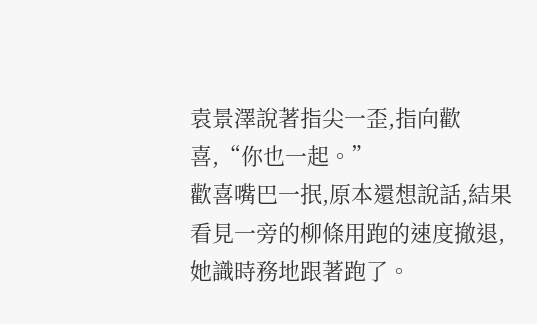袁景澤說著指尖一歪,指向歡喜,“你也一起。”
歡喜嘴巴一抿,原本還想說話,結果看見一旁的柳條用跑的速度撤退,她識時務地跟著跑了。